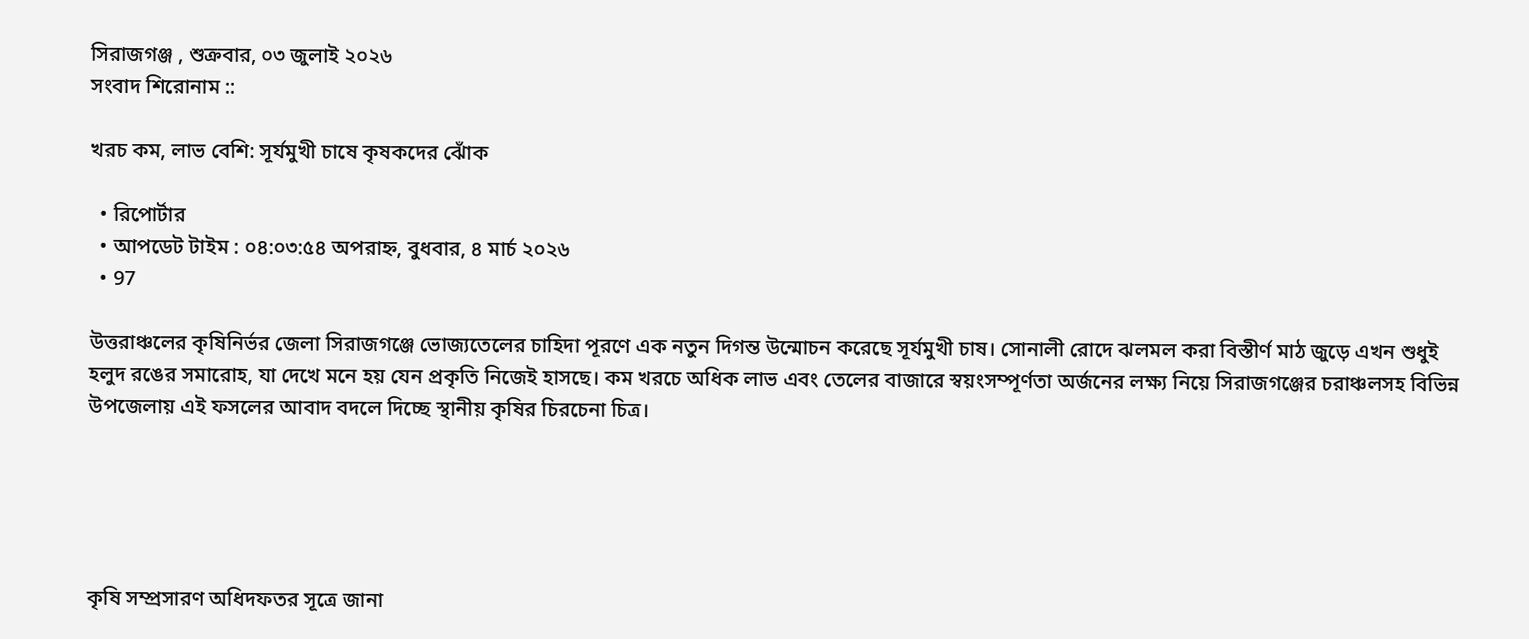সিরাজগঞ্জ , শুক্রবার, ০৩ জুলাই ২০২৬
সংবাদ শিরোনাম ::

খরচ কম, লাভ বেশি: সূর্যমুখী চাষে কৃষকদের ঝোঁক

  • রিপোর্টার
  • আপডেট টাইম : ০৪:০৩:৫৪ অপরাহ্ন, বুধবার, ৪ মার্চ ২০২৬
  • 97

উত্তরাঞ্চলের কৃষিনির্ভর জেলা সিরাজগঞ্জে ভোজ্যতেলের চাহিদা পূরণে এক নতুন দিগন্ত উন্মোচন করেছে সূর্যমুখী চাষ। সোনালী রোদে ঝলমল করা বিস্তীর্ণ মাঠ জুড়ে এখন শুধুই হলুদ রঙের সমারোহ, যা দেখে মনে হয় যেন প্রকৃতি নিজেই হাসছে। কম খরচে অধিক লাভ এবং তেলের বাজারে স্বয়ংসম্পূর্ণতা অর্জনের লক্ষ্য নিয়ে সিরাজগঞ্জের চরাঞ্চলসহ বিভিন্ন উপজেলায় এই ফসলের আবাদ বদলে দিচ্ছে স্থানীয় কৃষির চিরচেনা চিত্র।





কৃষি সম্প্রসারণ অধিদফতর সূত্রে জানা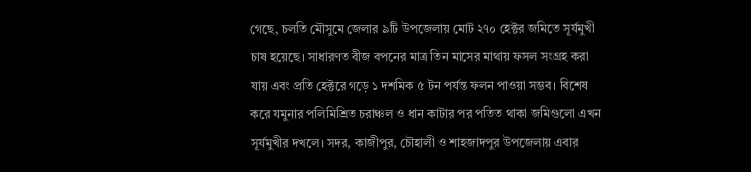গেছে, চলতি মৌসুমে জেলার ৯টি উপজেলায় মোট ২৭০ হেক্টর জমিতে সূর্যমুখী চাষ হয়েছে। সাধারণত বীজ বপনের মাত্র তিন মাসের মাথায় ফসল সংগ্রহ করা যায় এবং প্রতি হেক্টরে গড়ে ১ দশমিক ৫ টন পর্যন্ত ফলন পাওয়া সম্ভব। বিশেষ করে যমুনার পলিমিশ্রিত চরাঞ্চল ও ধান কাটার পর পতিত থাকা জমিগুলো এখন সূর্যমুখীর দখলে। সদর, কাজীপুর, চৌহালী ও শাহজাদপুর উপজেলায় এবার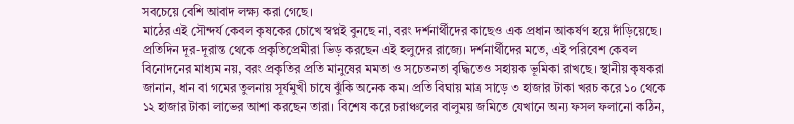সবচেয়ে বেশি আবাদ লক্ষ্য করা গেছে।
মাঠের এই সৌন্দর্য কেবল কৃষকের চোখে স্বপ্নই বুনছে না, বরং দর্শনার্থীদের কাছেও এক প্রধান আকর্ষণ হয়ে দাঁড়িয়েছে। প্রতিদিন দূর-দূরান্ত থেকে প্রকৃতিপ্রেমীরা ভিড় করছেন এই হলুদের রাজ্যে। দর্শনার্থীদের মতে, এই পরিবেশ কেবল বিনোদনের মাধ্যম নয়, বরং প্রকৃতির প্রতি মানুষের মমতা ও সচেতনতা বৃদ্ধিতেও সহায়ক ভূমিকা রাখছে। স্থানীয় কৃষকরা জানান, ধান বা গমের তুলনায় সূর্যমুখী চাষে ঝুঁকি অনেক কম। প্রতি বিঘায় মাত্র সাড়ে ৩ হাজার টাকা খরচ করে ১০ থেকে ১২ হাজার টাকা লাভের আশা করছেন তারা। বিশেষ করে চরাঞ্চলের বালুময় জমিতে যেখানে অন্য ফসল ফলানো কঠিন,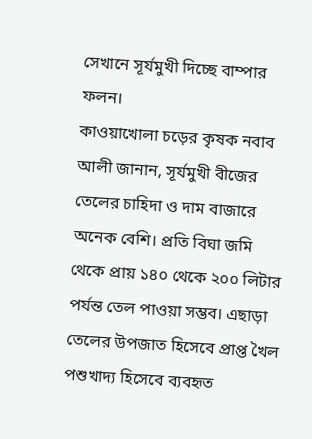সেখানে সূর্যমুখী দিচ্ছে বাম্পার ফলন।
কাওয়াখোলা চড়ের কৃষক নবাব আলী জানান, সূর্যমুখী বীজের তেলের চাহিদা ও দাম বাজারে অনেক বেশি। প্রতি বিঘা জমি থেকে প্রায় ১৪০ থেকে ২০০ লিটার পর্যন্ত তেল পাওয়া সম্ভব। এছাড়া তেলের উপজাত হিসেবে প্রাপ্ত খৈল পশুখাদ্য হিসেবে ব্যবহৃত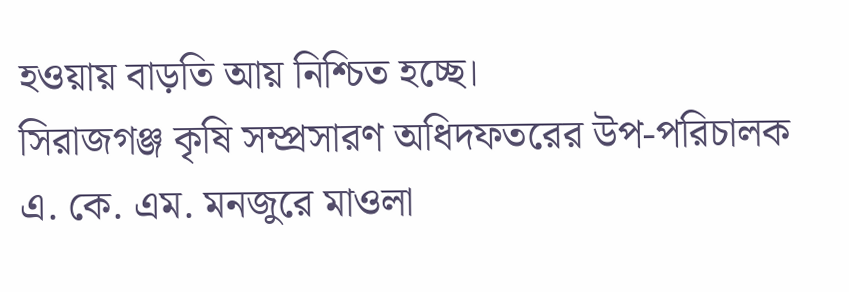হওয়ায় বাড়তি আয় নিশ্চিত হচ্ছে।
সিরাজগঞ্জ কৃষি সম্প্রসারণ অধিদফতরের উপ-পরিচালক এ. কে. এম. মনজুরে মাওলা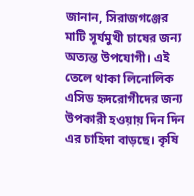জানান, সিরাজগঞ্জের মাটি সূর্যমুখী চাষের জন্য অত্যন্ত উপযোগী। এই তেলে থাকা লিনোলিক এসিড হৃদরোগীদের জন্য উপকারী হওয়ায় দিন দিন এর চাহিদা বাড়ছে। কৃষি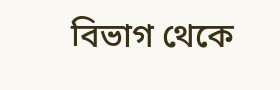বিভাগ থেকে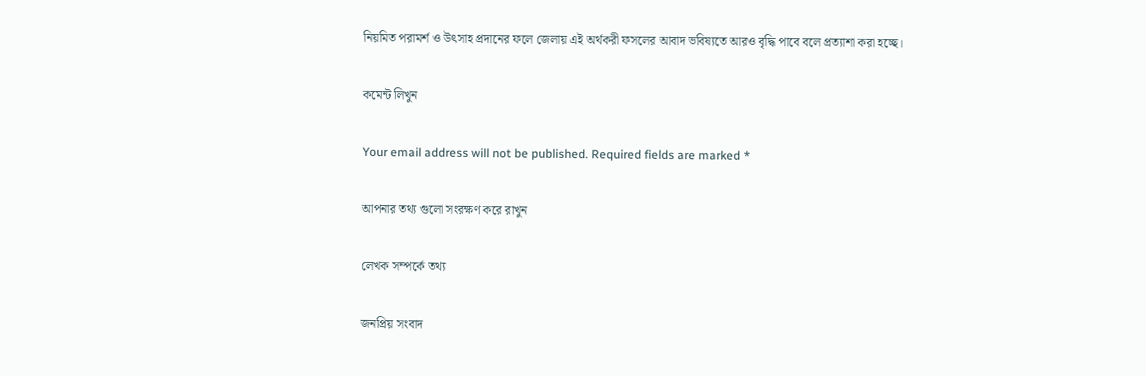নিয়মিত পরামর্শ ও উৎসাহ প্রদানের ফলে জেলায় এই অর্থকরী ফসলের আবাদ ভবিষ্যতে আরও বৃদ্ধি পাবে বলে প্রত্যাশা করা হচ্ছে।

কমেন্ট লিখুন

Your email address will not be published. Required fields are marked *

আপনার তথ্য গুলো সংরক্ষণ করে রাখুন

লেখক সম্পর্কে তথ্য

জনপ্রিয় সংবাদ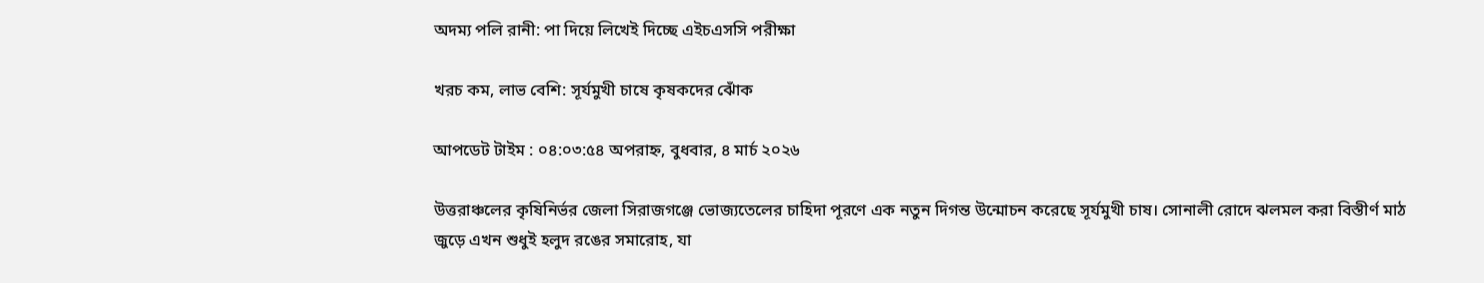অদম্য পলি রানী: পা দিয়ে লিখেই দিচ্ছে এইচএসসি পরীক্ষা

খরচ কম, লাভ বেশি: সূর্যমুখী চাষে কৃষকদের ঝোঁক

আপডেট টাইম : ০৪:০৩:৫৪ অপরাহ্ন, বুধবার, ৪ মার্চ ২০২৬

উত্তরাঞ্চলের কৃষিনির্ভর জেলা সিরাজগঞ্জে ভোজ্যতেলের চাহিদা পূরণে এক নতুন দিগন্ত উন্মোচন করেছে সূর্যমুখী চাষ। সোনালী রোদে ঝলমল করা বিস্তীর্ণ মাঠ জুড়ে এখন শুধুই হলুদ রঙের সমারোহ, যা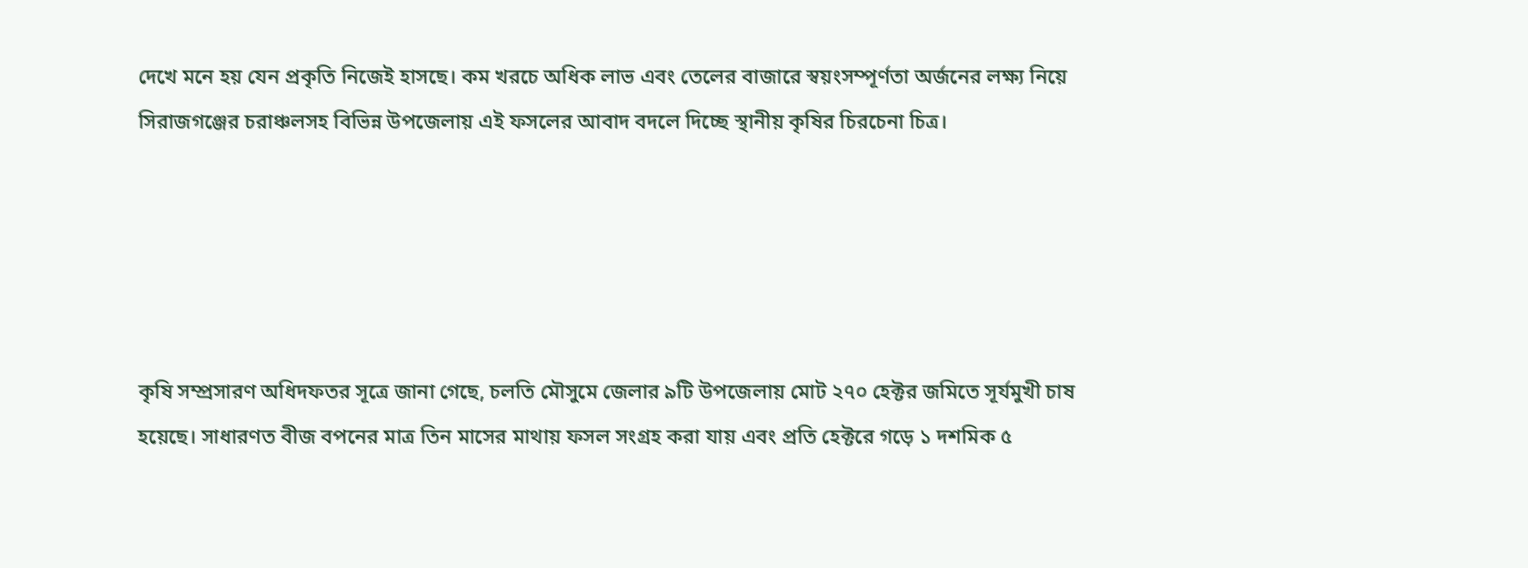দেখে মনে হয় যেন প্রকৃতি নিজেই হাসছে। কম খরচে অধিক লাভ এবং তেলের বাজারে স্বয়ংসম্পূর্ণতা অর্জনের লক্ষ্য নিয়ে সিরাজগঞ্জের চরাঞ্চলসহ বিভিন্ন উপজেলায় এই ফসলের আবাদ বদলে দিচ্ছে স্থানীয় কৃষির চিরচেনা চিত্র।





কৃষি সম্প্রসারণ অধিদফতর সূত্রে জানা গেছে, চলতি মৌসুমে জেলার ৯টি উপজেলায় মোট ২৭০ হেক্টর জমিতে সূর্যমুখী চাষ হয়েছে। সাধারণত বীজ বপনের মাত্র তিন মাসের মাথায় ফসল সংগ্রহ করা যায় এবং প্রতি হেক্টরে গড়ে ১ দশমিক ৫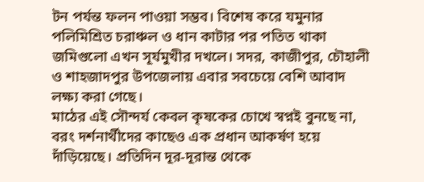টন পর্যন্ত ফলন পাওয়া সম্ভব। বিশেষ করে যমুনার পলিমিশ্রিত চরাঞ্চল ও ধান কাটার পর পতিত থাকা জমিগুলো এখন সূর্যমুখীর দখলে। সদর, কাজীপুর, চৌহালী ও শাহজাদপুর উপজেলায় এবার সবচেয়ে বেশি আবাদ লক্ষ্য করা গেছে।
মাঠের এই সৌন্দর্য কেবল কৃষকের চোখে স্বপ্নই বুনছে না, বরং দর্শনার্থীদের কাছেও এক প্রধান আকর্ষণ হয়ে দাঁড়িয়েছে। প্রতিদিন দূর-দূরান্ত থেকে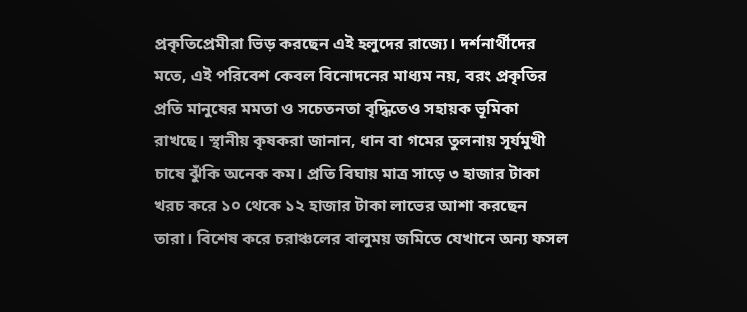প্রকৃতিপ্রেমীরা ভিড় করছেন এই হলুদের রাজ্যে। দর্শনার্থীদের মতে, এই পরিবেশ কেবল বিনোদনের মাধ্যম নয়, বরং প্রকৃতির প্রতি মানুষের মমতা ও সচেতনতা বৃদ্ধিতেও সহায়ক ভূমিকা রাখছে। স্থানীয় কৃষকরা জানান, ধান বা গমের তুলনায় সূর্যমুখী চাষে ঝুঁকি অনেক কম। প্রতি বিঘায় মাত্র সাড়ে ৩ হাজার টাকা খরচ করে ১০ থেকে ১২ হাজার টাকা লাভের আশা করছেন তারা। বিশেষ করে চরাঞ্চলের বালুময় জমিতে যেখানে অন্য ফসল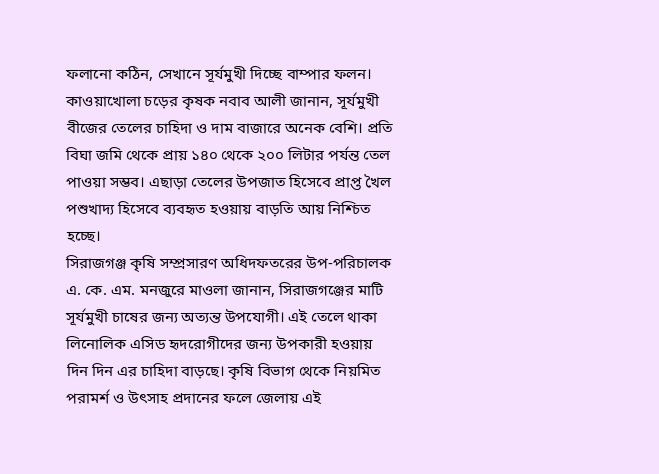ফলানো কঠিন, সেখানে সূর্যমুখী দিচ্ছে বাম্পার ফলন।
কাওয়াখোলা চড়ের কৃষক নবাব আলী জানান, সূর্যমুখী বীজের তেলের চাহিদা ও দাম বাজারে অনেক বেশি। প্রতি বিঘা জমি থেকে প্রায় ১৪০ থেকে ২০০ লিটার পর্যন্ত তেল পাওয়া সম্ভব। এছাড়া তেলের উপজাত হিসেবে প্রাপ্ত খৈল পশুখাদ্য হিসেবে ব্যবহৃত হওয়ায় বাড়তি আয় নিশ্চিত হচ্ছে।
সিরাজগঞ্জ কৃষি সম্প্রসারণ অধিদফতরের উপ-পরিচালক এ. কে. এম. মনজুরে মাওলা জানান, সিরাজগঞ্জের মাটি সূর্যমুখী চাষের জন্য অত্যন্ত উপযোগী। এই তেলে থাকা লিনোলিক এসিড হৃদরোগীদের জন্য উপকারী হওয়ায় দিন দিন এর চাহিদা বাড়ছে। কৃষি বিভাগ থেকে নিয়মিত পরামর্শ ও উৎসাহ প্রদানের ফলে জেলায় এই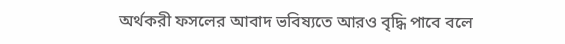অর্থকরী ফসলের আবাদ ভবিষ্যতে আরও বৃদ্ধি পাবে বলে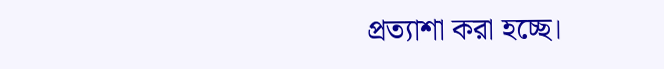প্রত্যাশা করা হচ্ছে।